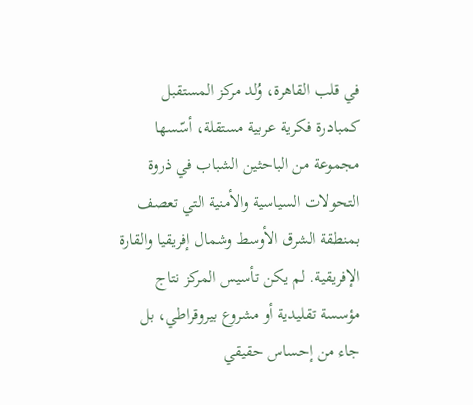في قلب القاهرة، وُلد مركز المستقبل كمبادرة فكرية عربية مستقلة، أسّسها مجموعة من الباحثين الشباب في ذروة التحولات السياسية والأمنية التي تعصف بمنطقة الشرق الأوسط وشمال إفريقيا والقارة الإفريقية. لم يكن تأسيس المركز نتاج مؤسسة تقليدية أو مشروع بيروقراطي، بل جاء من إحساس حقيقي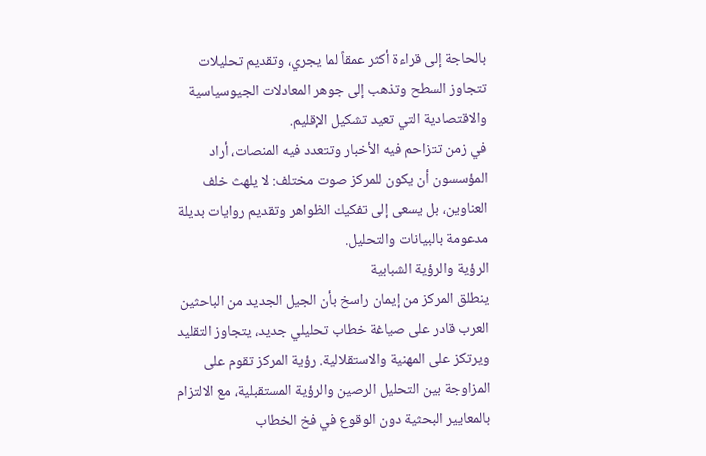بالحاجة إلى قراءة أكثر عمقاً لما يجري، وتقديم تحليلات تتجاوز السطح وتذهب إلى جوهر المعادلات الجيوسياسية والاقتصادية التي تعيد تشكيل الإقليم.
في زمن تتزاحم فيه الأخبار وتتعدد فيه المنصات، أراد المؤسسون أن يكون للمركز صوت مختلف: لا يلهث خلف العناوين، بل يسعى إلى تفكيك الظواهر وتقديم روايات بديلة مدعومة بالبيانات والتحليل.
الرؤية والرؤية الشبابية
ينطلق المركز من إيمان راسخ بأن الجيل الجديد من الباحثين العرب قادر على صياغة خطاب تحليلي جديد، يتجاوز التقليد ويرتكز على المهنية والاستقلالية. رؤية المركز تقوم على المزاوجة بين التحليل الرصين والرؤية المستقبلية، مع الالتزام بالمعايير البحثية دون الوقوع في فخ الخطاب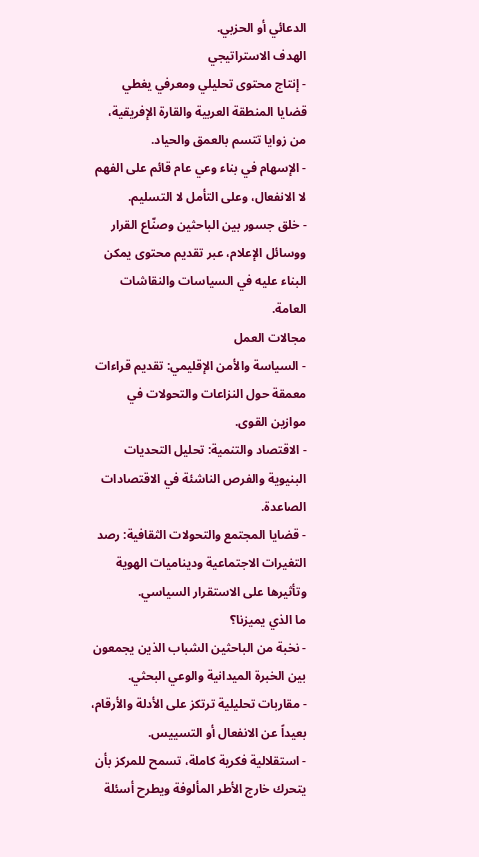الدعائي أو الحزبي.
الهدف الاستراتيجي
- إنتاج محتوى تحليلي ومعرفي يغطي قضايا المنطقة العربية والقارة الإفريقية، من زوايا تتسم بالعمق والحياد.
- الإسهام في بناء وعي عام قائم على الفهم لا الانفعال، وعلى التأمل لا التسليم.
- خلق جسور بين الباحثين وصنّاع القرار ووسائل الإعلام، عبر تقديم محتوى يمكن البناء عليه في السياسات والنقاشات العامة.
مجالات العمل
- السياسة والأمن الإقليمي: تقديم قراءات معمقة حول النزاعات والتحولات في موازين القوى.
- الاقتصاد والتنمية: تحليل التحديات البنيوية والفرص الناشئة في الاقتصادات الصاعدة.
- قضايا المجتمع والتحولات الثقافية: رصد التغيرات الاجتماعية وديناميات الهوية وتأثيرها على الاستقرار السياسي.
ما الذي يميزنا؟
- نخبة من الباحثين الشباب الذين يجمعون بين الخبرة الميدانية والوعي البحثي.
- مقاربات تحليلية ترتكز على الأدلة والأرقام، بعيداً عن الانفعال أو التسييس.
- استقلالية فكرية كاملة، تسمح للمركز بأن يتحرك خارج الأطر المألوفة ويطرح أسئلة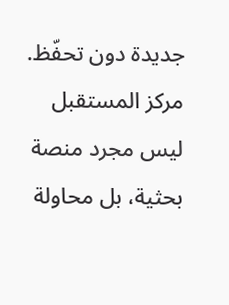جديدة دون تحفّظ.
مركز المستقبل ليس مجرد منصة بحثية، بل محاولة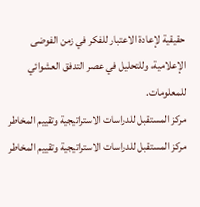حقيقية لإعادة الاعتبار للفكر في زمن الفوضى الإعلامية، وللتحليل في عصر التدفق العشوائي للمعلومات.
مركز المستقبل للدراسات الاستراتيجية وتقييم المخاطر مركز المستقبل للدراسات الاستراتيجية وتقييم المخاطر